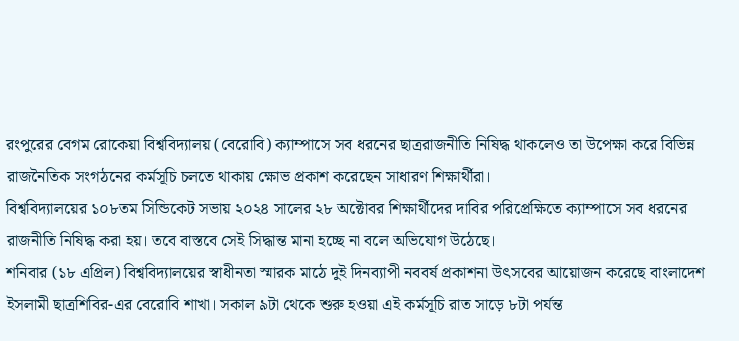রংপুরের বেগম রোকেয়া বিশ্ববিদ্যালয় (বেরোবি) ক্যাম্পাসে সব ধরনের ছাত্ররাজনীতি নিষিদ্ধ থাকলেও তা উপেক্ষা করে বিভিন্ন রাজনৈতিক সংগঠনের কর্মসূচি চলতে থাকায় ক্ষোভ প্রকাশ করেছেন সাধারণ শিক্ষার্থীরা।
বিশ্ববিদ্যালয়ের ১০৮তম সিন্ডিকেট সভায় ২০২৪ সালের ২৮ অক্টোবর শিক্ষার্থীদের দাবির পরিপ্রেক্ষিতে ক্যাম্পাসে সব ধরনের রাজনীতি নিষিদ্ধ করা হয়। তবে বাস্তবে সেই সিদ্ধান্ত মানা হচ্ছে না বলে অভিযোগ উঠেছে।
শনিবার (১৮ এপ্রিল) বিশ্ববিদ্যালয়ের স্বাধীনতা স্মারক মাঠে দুই দিনব্যাপী নববর্ষ প্রকাশনা উৎসবের আয়োজন করেছে বাংলাদেশ ইসলামী ছাত্রশিবির-এর বেরোবি শাখা। সকাল ৯টা থেকে শুরু হওয়া এই কর্মসূচি রাত সাড়ে ৮টা পর্যন্ত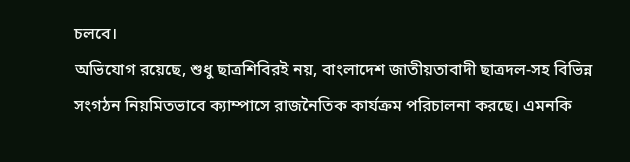চলবে।
অভিযোগ রয়েছে, শুধু ছাত্রশিবিরই নয়, বাংলাদেশ জাতীয়তাবাদী ছাত্রদল-সহ বিভিন্ন সংগঠন নিয়মিতভাবে ক্যাম্পাসে রাজনৈতিক কার্যক্রম পরিচালনা করছে। এমনকি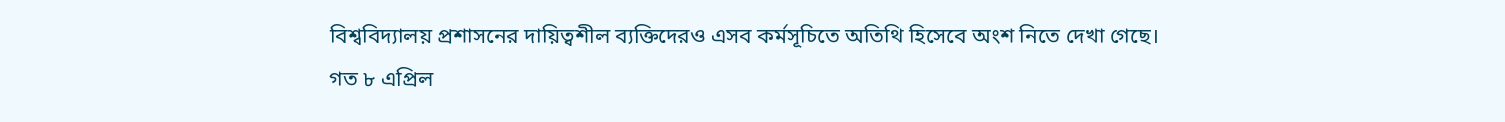বিশ্ববিদ্যালয় প্রশাসনের দায়িত্বশীল ব্যক্তিদেরও এসব কর্মসূচিতে অতিথি হিসেবে অংশ নিতে দেখা গেছে।
গত ৮ এপ্রিল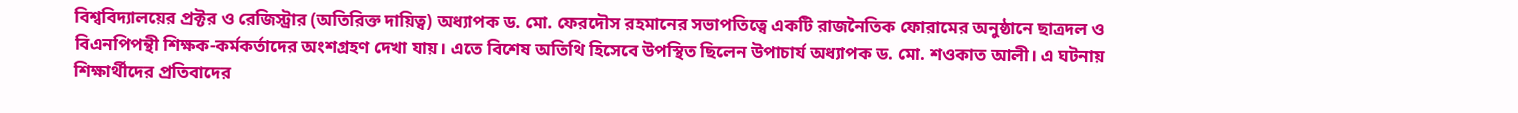বিশ্ববিদ্যালয়ের প্রক্টর ও রেজিস্ট্রার (অতিরিক্ত দায়িত্ব) অধ্যাপক ড. মো. ফেরদৌস রহমানের সভাপতিত্বে একটি রাজনৈতিক ফোরামের অনুষ্ঠানে ছাত্রদল ও বিএনপিপন্থী শিক্ষক-কর্মকর্তাদের অংশগ্রহণ দেখা যায়। এতে বিশেষ অতিথি হিসেবে উপস্থিত ছিলেন উপাচার্য অধ্যাপক ড. মো. শওকাত আলী। এ ঘটনায় শিক্ষার্থীদের প্রতিবাদের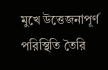মুখে উত্তেজনাপূর্ণ পরিস্থিতি তৈরি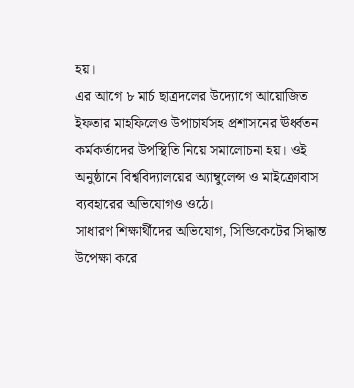হয়।
এর আগে ৮ মার্চ ছাত্রদলের উদ্যোগে আয়োজিত ইফতার মাহফিলেও উপাচার্যসহ প্রশাসনের ঊর্ধ্বতন কর্মকর্তাদের উপস্থিতি নিয়ে সমালোচনা হয়। ওই অনুষ্ঠানে বিশ্ববিদ্যালয়ের অ্যাম্বুলেন্স ও মাইক্রোবাস ব্যবহারের অভিযোগও ওঠে।
সাধারণ শিক্ষার্থীদের অভিযোগ, সিন্ডিকেটের সিদ্ধান্ত উপেক্ষা করে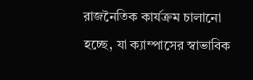রাজনৈতিক কার্যক্রম চালানো হচ্ছে, যা ক্যাম্পাসের স্বাভাবিক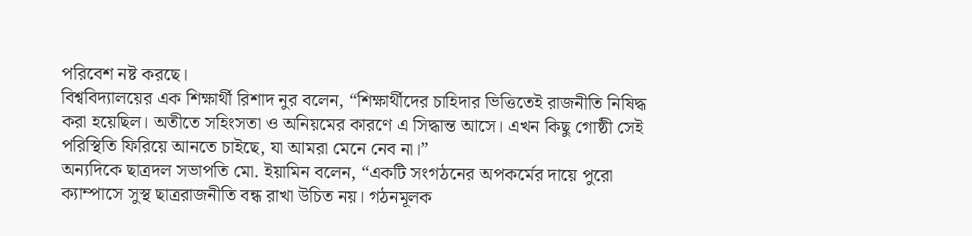পরিবেশ নষ্ট করছে।
বিশ্ববিদ্যালয়ের এক শিক্ষার্থী রিশাদ নুর বলেন, “শিক্ষার্থীদের চাহিদার ভিত্তিতেই রাজনীতি নিষিদ্ধ করা হয়েছিল। অতীতে সহিংসতা ও অনিয়মের কারণে এ সিদ্ধান্ত আসে। এখন কিছু গোষ্ঠী সেই পরিস্থিতি ফিরিয়ে আনতে চাইছে, যা আমরা মেনে নেব না।”
অন্যদিকে ছাত্রদল সভাপতি মো. ইয়ামিন বলেন, “একটি সংগঠনের অপকর্মের দায়ে পুরো ক্যাম্পাসে সুস্থ ছাত্ররাজনীতি বন্ধ রাখা উচিত নয়। গঠনমূলক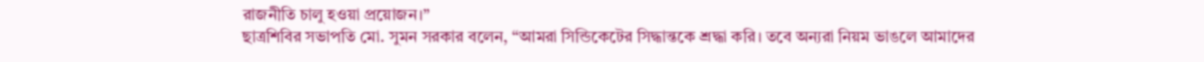রাজনীতি চালু হওয়া প্রয়োজন।”
ছাত্রশিবির সভাপতি মো. সুমন সরকার বলেন, “আমরা সিন্ডিকেটের সিদ্ধান্তকে শ্রদ্ধা করি। তবে অন্যরা নিয়ম ভাঙলে আমাদের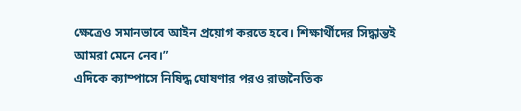ক্ষেত্রেও সমানভাবে আইন প্রয়োগ করতে হবে। শিক্ষার্থীদের সিদ্ধান্তই আমরা মেনে নেব।”
এদিকে ক্যাম্পাসে নিষিদ্ধ ঘোষণার পরও রাজনৈতিক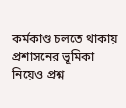কর্মকাণ্ড চলতে থাকায় প্রশাসনের ভূমিকা নিয়েও প্রশ্ন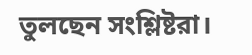তুলছেন সংশ্লিষ্টরা।